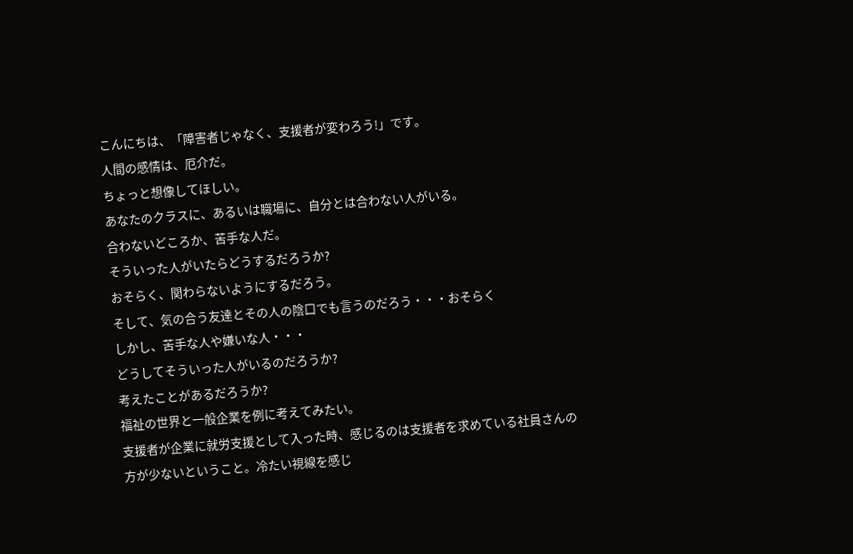こんにちは、「障害者じゃなく、支援者が変わろう!」です。
人間の感情は、厄介だ。
ちょっと想像してほしい。
あなたのクラスに、あるいは職場に、自分とは合わない人がいる。
合わないどころか、苦手な人だ。
そういった人がいたらどうするだろうか?
おそらく、関わらないようにするだろう。
そして、気の合う友達とその人の陰口でも言うのだろう・・・おそらく
しかし、苦手な人や嫌いな人・・・
どうしてそういった人がいるのだろうか?
考えたことがあるだろうか?
福祉の世界と一般企業を例に考えてみたい。
支援者が企業に就労支援として入った時、感じるのは支援者を求めている社員さんの方が少ないということ。冷たい視線を感じ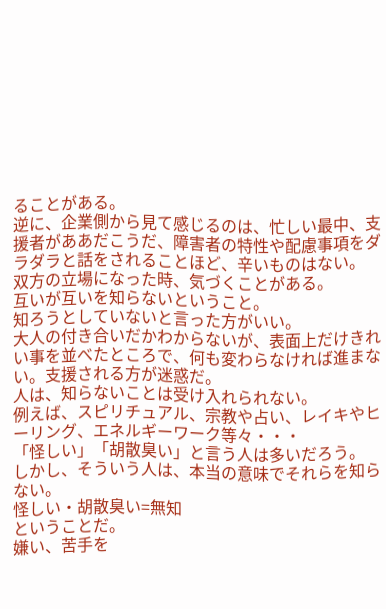ることがある。
逆に、企業側から見て感じるのは、忙しい最中、支援者がああだこうだ、障害者の特性や配慮事項をダラダラと話をされることほど、辛いものはない。
双方の立場になった時、気づくことがある。
互いが互いを知らないということ。
知ろうとしていないと言った方がいい。
大人の付き合いだかわからないが、表面上だけきれい事を並べたところで、何も変わらなければ進まない。支援される方が迷惑だ。
人は、知らないことは受け入れられない。
例えば、スピリチュアル、宗教や占い、レイキやヒーリング、エネルギーワーク等々・・・
「怪しい」「胡散臭い」と言う人は多いだろう。
しかし、そういう人は、本当の意味でそれらを知らない。
怪しい・胡散臭い=無知
ということだ。
嫌い、苦手を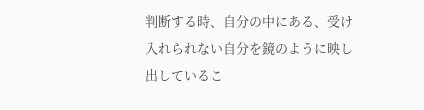判断する時、自分の中にある、受け入れられない自分を鏡のように映し出しているこ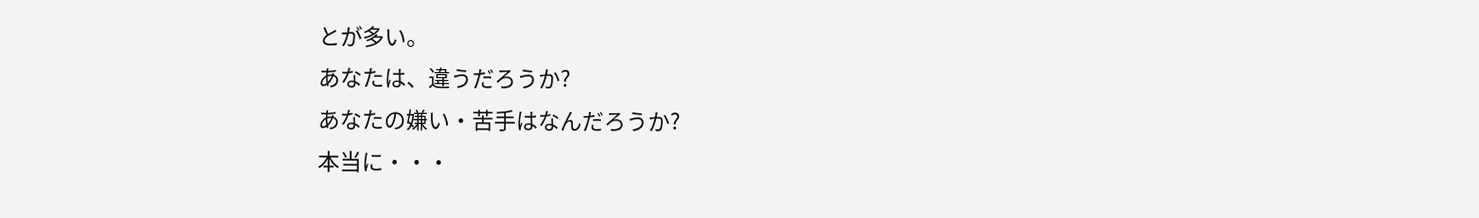とが多い。
あなたは、違うだろうか?
あなたの嫌い・苦手はなんだろうか?
本当に・・・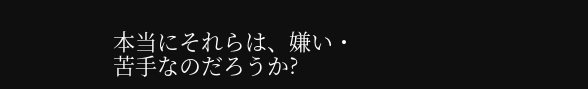本当にそれらは、嫌い・苦手なのだろうか?